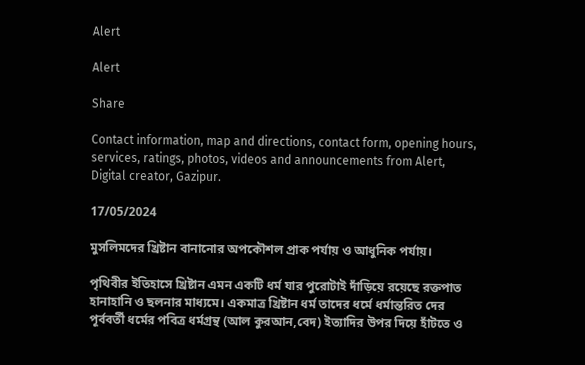Alert

Alert

Share

Contact information, map and directions, contact form, opening hours, services, ratings, photos, videos and announcements from Alert, Digital creator, Gazipur.

17/05/2024

মুসলিমদের খ্রিষ্টান বানানোর অপকৌশল প্রাক পর্যায় ও আধুনিক পর্যায়।

পৃথিবীর ইতিহাসে খ্রিষ্টান এমন একটি ধর্ম যার পুরোটাই দাঁড়িয়ে রয়েছে রক্তপাত হানাহানি ও ছলনার মাধ্যমে। একমাত্র খ্রিষ্টান ধর্ম তাদের ধর্মে ধর্মান্তরিত দের পূর্ববর্তী ধর্মের পবিত্র ধর্মগ্রন্থ (আল কুরআন,বেদ) ইত্যাদির উপর দিয়ে হাঁটতে ও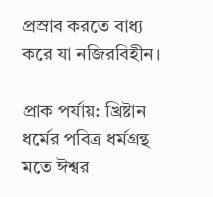প্রস্রাব করতে বাধ্য করে যা নজিরবিহীন।

প্রাক পর্যায়: খ্রিষ্টান ধর্মের পবিত্র ধর্মগ্রন্থ মতে ঈশ্বর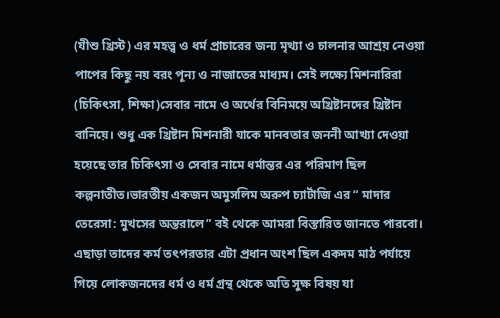(যীশু খ্রিস্ট) এর মহত্ত্ব ও ধর্ম প্রাচারের জন্য মৃথ্যা ও চালনার আশ্রয় নেওয়া পাপের কিছু নয় বরং পূন্য ও নাজাতের মাধ্যম। সেই লক্ষ্যে মিশনারিরা (চিকিৎসা, শিক্ষা)সেবার নামে ও অর্থের বিনিময়ে অখ্রিষ্টানদের খ্রিষ্টান বানিয়ে। শুধু এক খ্রিষ্টান মিশনারী যাকে মানবতার জননী আখ্যা দেওয়া হয়েছে তার চিকিৎসা ও সেবার নামে ধর্মান্তর এর পরিমাণ ছিল কল্পনাতীত।ভারতীয় একজন অমুসলিম অরুপ চ্যার্টাজি এর “ মাদার তেরেসা: মুখসের অন্তরালে” বই থেকে আমরা বিস্তারিত জানতে পারবো। এছাড়া তাদের কর্ম তৎপরতার এটা প্রধান অংশ ছিল একদম মাঠ পর্যায়ে গিয়ে লোকজনদের ধর্ম ও ধর্ম গ্ৰন্থ থেকে অতি সুক্ষ বিষয় যা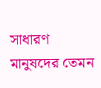সাধারণ মানুষদের তেমন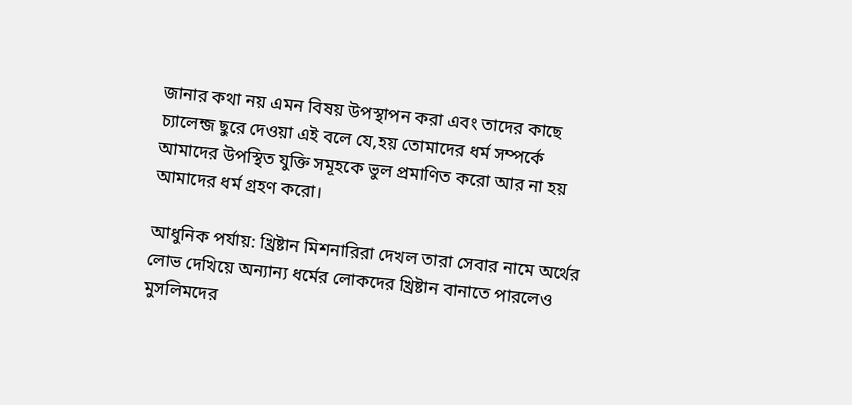জানার কথা নয় এমন বিষয় উপস্থাপন করা এবং তাদের কাছে চ্যালেন্জ ছুরে দেওয়া এই বলে যে,হয় তোমাদের ধর্ম সম্পর্কে আমাদের উপস্থিত যুক্তি সমূহকে ভুল প্রমাণিত করো আর না হয় আমাদের ধর্ম গ্রহণ করো।

আধুনিক পর্যায়: খ্রিষ্টান মিশনারিরা দেখল তারা সেবার নামে অর্থের লোভ দেখিয়ে অন্যান্য ধর্মের লোকদের খ্রিষ্টান বানাতে পারলেও মুসলিমদের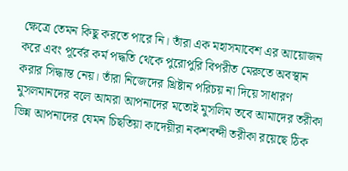ক্ষেত্রে তেমন কিছু করতে পারে নি। তাঁরা এক মহাসমাবেশ এর আয়োজন করে এবং পূর্বের কর্ম পদ্ধতি থেকে পুরোপুরি বিপরীত মেরুতে অবস্থান করার সিদ্ধান্ত নেয়। তাঁরা নিজেদের খ্রিষ্টান পরিচয় না দিয়ে সাধারণ মুসলমানদের বলে আমরা আপনাদের মতোই মুসলিম তবে আমাদের তরীকা ভিন্ন আপনাদের যেমন চিছতিয়া কাদেয়ীরা নকশবন্দী তরীকা রয়েছে ঠিক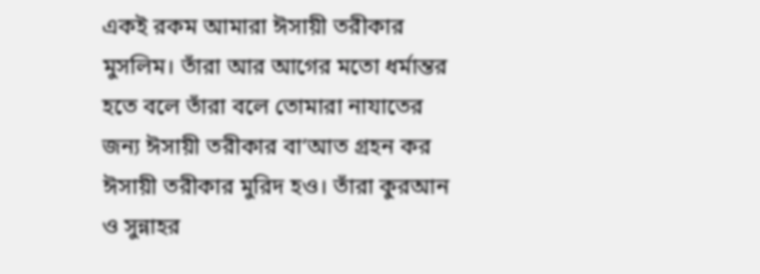একই রকম আমারা ঈসায়ী তরীকার মুসলিম। তাঁরা আর আগের মতো ধর্মান্তর হতে বলে তাঁরা বলে তোমারা নাযাতের জন্য ঈসায়ী তরীকার বা’আত গ্ৰহন কর ঈসায়ী তরীকার মুরিদ হও। তাঁরা কুরআন ও সুন্নাহর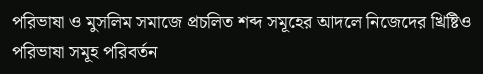পরিভাষা ও মুসলিম সমাজে প্রচলিত শব্দ সমূহের আদলে নিজেদের খ্রিষ্টিও পরিভাষা সমূহ পরিবর্তন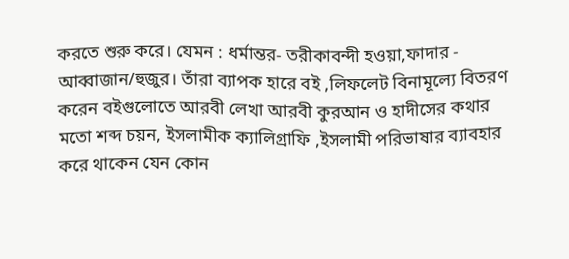করতে শুরু করে। যেমন : ধর্মান্তর- তরীকাবন্দী হওয়া,ফাদার - আব্বাজান/হুজুর। তাঁরা ব্যাপক হারে বই ,লিফলেট বিনামূল্যে বিতরণ করেন বইগুলোতে আরবী লেখা আরবী কুরআন ও হাদীসের কথার মতো শব্দ চয়ন, ইসলামীক ক্যালিগ্ৰাফি ,ইসলামী পরিভাষার ব্যাবহার করে থাকেন যেন কোন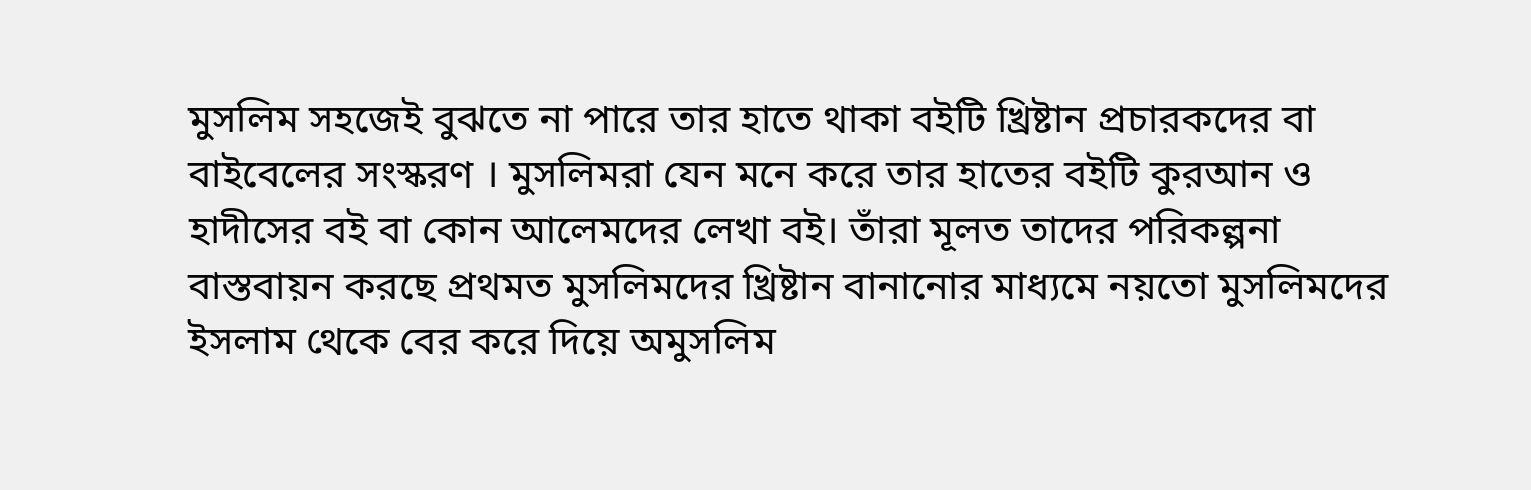মুসলিম সহজেই বুঝতে না পারে তার হাতে থাকা বইটি খ্রিষ্টান প্রচারকদের বা বাইবেলের সংস্করণ । মুসলিমরা যেন মনে করে তার হাতের বইটি কুরআন ও হাদীসের বই বা কোন আলেমদের লেখা বই। তাঁরা মূলত তাদের পরিকল্পনা বাস্তবায়ন করছে প্রথমত মুসলিমদের খ্রিষ্টান বানানোর মাধ্যমে নয়তো মুসলিমদের ইসলাম থেকে বের করে দিয়ে অমুসলিম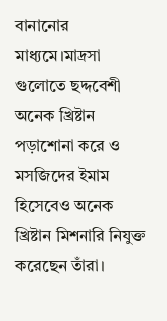বানানোর মাধ্যমে।মাদ্রসা গুলোতে ছদ্দবেশী অনেক খ্রিষ্টান পড়াশোনা করে ও মসজিদের ইমাম হিসেবেও অনেক খ্রিষ্টান মিশনারি নিযুক্ত করেছেন তাঁরা।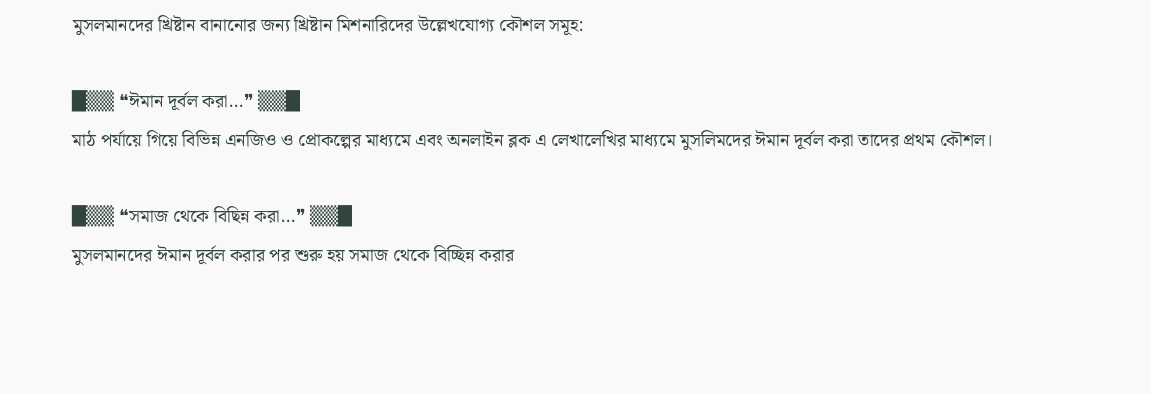মুসলমানদের খ্রিষ্টান বানানোর জন্য খ্রিষ্টান মিশনারিদের উল্লেখযোগ্য কৌশল সমূহ:

█▒▒ ❝ঈমান দূর্বল করা...❞ ▒▒█
মাঠ পর্যায়ে গিয়ে বিভিন্ন এনজিও ও প্রোকল্পের মাধ্যমে এবং অনলাইন ব্লক এ লেখালেখির মাধ্যমে মুসলিমদের ঈমান দূর্বল করা তাদের প্রথম কৌশল।

█▒▒ ❝সমাজ থেকে বিছিন্ন করা...❞ ▒▒█
মুসলমানদের ঈমান দূর্বল করার পর শুরু হয় সমাজ থেকে বিচ্ছিন্ন করার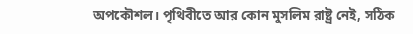অপকৌশল। পৃথিবীতে আর কোন মুসলিম রাষ্ট্র নেই, সঠিক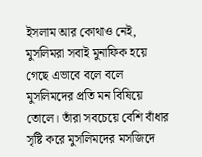ইসলাম আর কোথাও নেই, মুসলিমরা সবাই মুনাফিক হয়ে গেছে এভাবে বলে বলে মুসলিমদের প্রতি মন বিষিয়ে তোলে। তাঁরা সবচেয়ে বেশি বাঁধার সৃষ্টি করে মুসলিমদের মসজিদে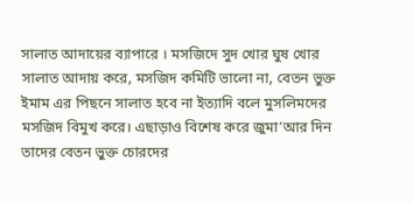সালাত আদায়ের ব্যাপারে । মসজিদে সুদ খোর ঘুষ খোর সালাত আদায় করে, মসজিদ কমিটি ভালো না, বেতন ভুক্ত ইমাম এর পিছনে সালাত হবে না ইত্যাদি বলে মুসলিমদের মসজিদ বিমুখ করে। এছাড়াও বিশেষ করে জুমা’আর দিন তাদের বেতন ভুক্ত চোরদের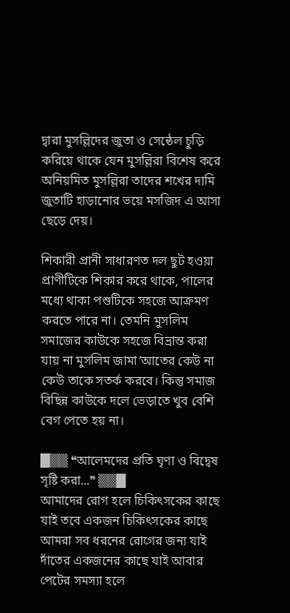দ্বারা মুসল্লিদের জুতা ও সেন্ঠেল চুড়ি করিয়ে থাকে যেন মুসল্লিরা বিশেষ করে অনিয়মিত মুসল্লিরা তাদের শখের দামি জুতাটি হাড়ানোর ভয়ে মসজিদ এ আসা ছেড়ে দেয়।

শিকারী প্রানী সাধারণত দল ছুট হওয়া প্রাণীটিকে শিকার করে থাকে, পালের মধ্যে থাকা পশুটিকে সহজে আক্রমণ করতে পারে না। তেমনি মুসলিম সমাজের কাউকে সহজে বিভ্রান্ত করা যায় না মুসলিম জামা’আতের কেউ না কেউ তাকে সতর্ক করবে। কিন্তু সমাজ বিছিন্ন কাউকে দলে ভেড়াতে খুব বেশি বেগ পেতে হয় না।

█▒▒ ❝আলেমদের প্রতি ঘৃণা ও বিদ্বেষ সৃষ্টি করা...❞ ▒▒█
আমাদের রোগ হলে চিকিৎসকের কাছে যাই তবে একজন চিকিৎসকের কাছে আমরা সব ধরনের রোগের জন্য যাই দাঁতের একজনের কাছে যাই আবার পেটের সমস্যা হলে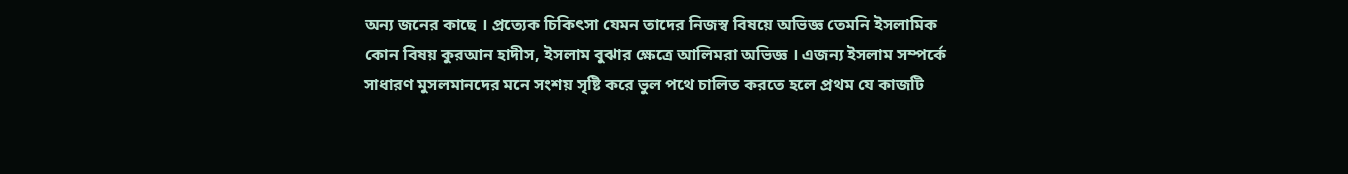অন্য জনের কাছে ‌। প্রত্যেক চিকিৎসা যেমন তাদের নিজস্ব বিষয়ে অভিজ্ঞ তেমনি ইসলামিক কোন বিষয় কুরআন হাদীস, ইসলাম বুঝার ক্ষেত্রে আলিমরা অভিজ্ঞ । এজন্য ইসলাম সম্পর্কে সাধারণ মুসলমানদের মনে সংশয় সৃষ্টি করে ভুল পথে চালিত করতে হলে প্রথম যে কাজটি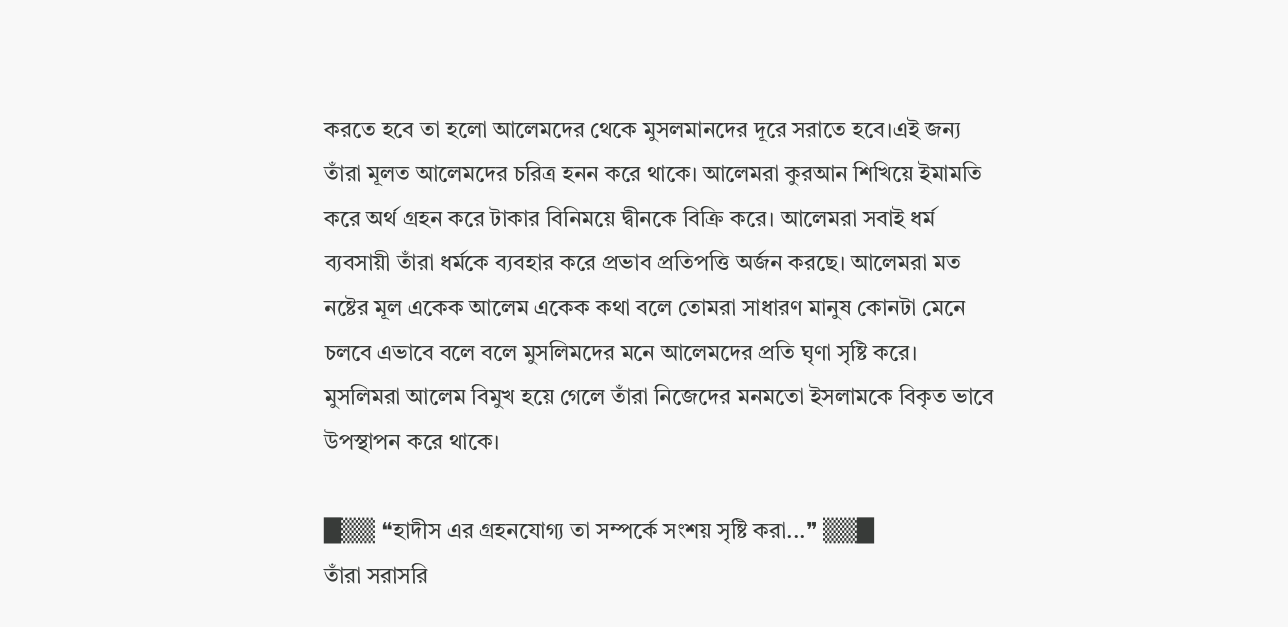করতে হবে তা হলো আলেমদের থেকে মুসলমানদের দূরে সরাতে হবে‌।এই জন্য তাঁরা মূলত আলেমদের চরিত্র হনন করে থাকে। আলেমরা কুরআন শিখিয়ে ইমামতি করে অর্থ গ্ৰহন করে টাকার বিনিময়ে দ্বীনকে বিক্রি করে। আলেমরা সবাই ধর্ম ব্যবসায়ী তাঁরা ধর্মকে ব্যবহার করে প্রভাব প্রতিপত্তি অর্জন করছে। আলেমরা মত নষ্টের মূল একেক আলেম একেক কথা বলে তোমরা সাধারণ মানুষ কোনটা মেনে চলবে এভাবে বলে বলে মুসলিমদের মনে আলেমদের প্রতি ঘৃণা সৃষ্টি করে। মুসলিমরা আলেম বিমুখ হয়ে গেলে তাঁরা নিজেদের মনমতো ইসলামকে বিকৃত ভাবে উপস্থাপন করে থাকে।

█▒▒ ❝হাদীস এর গ্ৰহনযোগ্য তা সম্পর্কে সংশয় সৃষ্টি করা...❞ ▒▒█
তাঁরা সরাসরি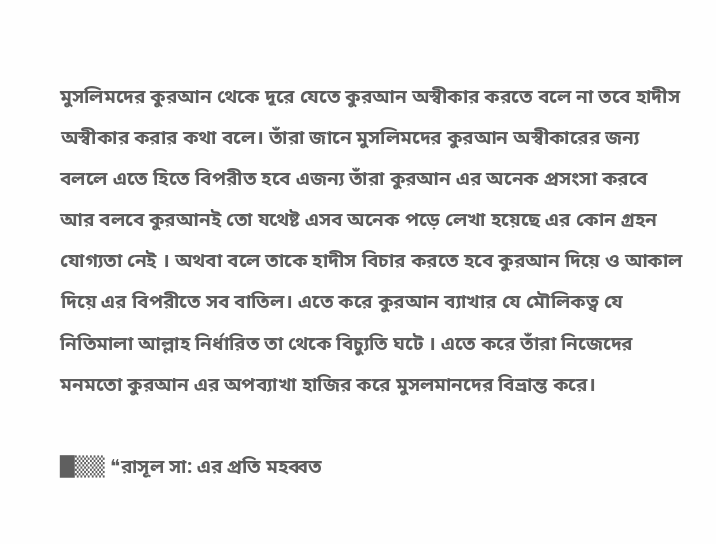মুসলিমদের কুরআন থেকে দূরে যেতে কুরআন অস্বীকার করতে বলে না তবে হাদীস অস্বীকার করার কথা বলে। তাঁরা জানে মুসলিমদের কুরআন অস্বীকারের জন্য বললে এতে হিতে বিপরীত হবে এজন্য তাঁরা কুরআন এর অনেক প্রসংসা করবে আর বলবে কুরআনই তো যথেষ্ট এসব অনেক পড়ে লেখা হয়েছে এর কোন গ্ৰহন যোগ্যতা নেই । অথবা বলে তাকে হাদীস বিচার করতে হবে কুরআন দিয়ে ও আকাল দিয়ে এর বিপরীতে সব বাতিল। এতে করে কুরআন ব্যাখার যে মৌলিকত্ব যে নিতিমালা আল্লাহ নির্ধারিত তা থেকে বিচ্যুতি ঘটে । এতে করে তাঁরা নিজেদের মনমতো কুরআন এর অপব্যাখা হাজির করে মুসলমানদের বিভ্রান্ত করে।

█▒▒ ❝রাসূল সা: এর প্রতি মহব্বত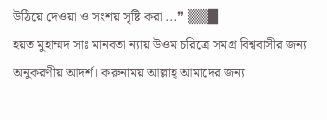উঠিয়ে দেওয়া ও সংশয় সৃষ্টি করা ...❞ ▒▒█
হয়ত মুহাম্মদ সাঃ মানবতা ন্যায় উওম চরিত্রে সমগ্র বিশ্ববাসীর জন্য অনুকরণীয় আদর্শ। করুনাময় আল্লাহ্ আমাদের জন্য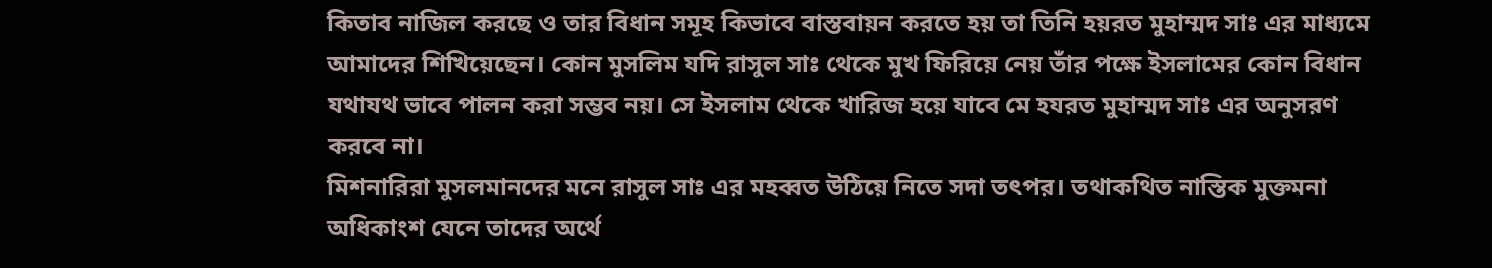কিতাব নাজিল করছে ও তার বিধান সমূহ কিভাবে বাস্তবায়ন করতে হয় তা তিনি হয়রত মুহাম্মদ সাঃ এর মাধ্যমে আমাদের শিখিয়েছেন। কোন মুসলিম যদি রাসুল সাঃ থেকে মুখ ফিরিয়ে নেয় তাঁর পক্ষে ইসলামের কোন বিধান যথাযথ ভাবে পালন করা সম্ভব নয়। সে ইসলাম থেকে খারিজ হয়ে যাবে মে হযরত মুহাম্মদ সাঃ এর অনুসরণ করবে না।
মিশনারিরা মুসলমানদের মনে রাসুল সাঃ এর মহব্বত উঠিয়ে নিতে সদা তৎপর। তথাকথিত নাস্তিক মুক্তমনা অধিকাংশ যেনে তাদের অর্থে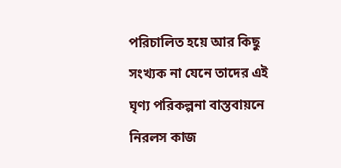পরিচালিত হয়ে আর কিছু সংখ্যক না যেনে তাদের এই ঘৃণ্য পরিকল্পনা বাস্তবায়নে নিরলস কাজ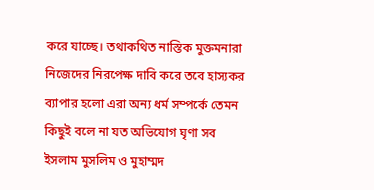করে যাচ্ছে। তথাকথিত নাস্তিক মুক্তমনারা নিজেদের নিরপেক্ষ দাবি করে তবে হাস্যকর ব্যাপার হলো এরা অন্য ধর্ম সম্পর্কে তেমন কিছুই বলে না যত অভিযোগ ঘৃণা সব ইসলাম মুসলিম ও মুহাম্মদ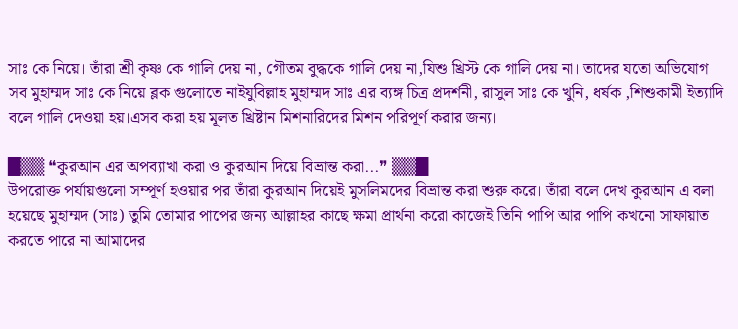সাঃ কে নিয়ে। তাঁরা শ্রী কৃষ্ণ কে গালি দেয় না, গৌতম বুদ্ধকে গালি দেয় না,যিশু খ্রিস্ট কে গালি দেয় না। তাদের যতো অভিযোগ সব মুহাম্মদ সাঃ কে নিয়ে ব্লক গুলোতে নাইযুবিল্লাহ মুহাম্মদ সাঃ এর ব্যঙ্গ চিত্র প্রদর্শনী, রাসুল সাঃ কে খুনি, ধর্ষক ,শিশুকামী ইত্যাদি বলে গালি দেওয়া হয়।এসব করা হয় মূলত খ্রিষ্টান মিশনারিদের মিশন পরিপূর্ণ করার জন্য।

█▒▒ ❝কুরআন এর অপব্যাখা করা ও কুরআন দিয়ে বিভ্রান্ত করা...❞ ▒▒█
উপরোক্ত পর্যায়গুলো সম্পূর্ণ হওয়ার পর তাঁরা কুরআন দিয়েই মুসলিমদের বিভ্রান্ত করা শুরু করে। তাঁরা বলে দেখ কুরআন এ বলা হয়েছে মুহাম্মদ (সাঃ) তুমি তোমার পাপের জন্য আল্লাহর কাছে ক্ষমা প্রার্থনা করো কাজেই তিনি পাপি আর পাপি কখনো সাফায়াত করতে পারে না আমাদের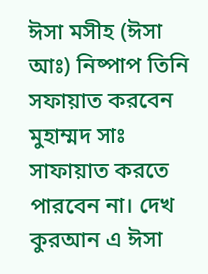ঈসা মসীহ (ঈসা আঃ) নিষ্পাপ তিনি সফায়াত করবেন মুহাম্মদ সাঃ সাফায়াত করতে পারবেন না। দেখ কুরআন এ ঈসা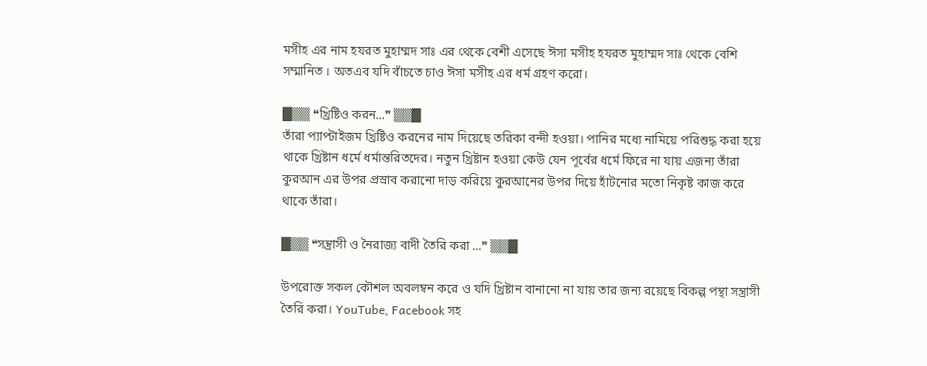মসীহ এর নাম হযরত মুহাম্মদ সাঃ এর থেকে বেশী এসেছে ঈসা মসীহ হযরত মুহাম্মদ সাঃ থেকে বেশি সম্মানিত । অতএব যদি বাঁচতে চাও ঈসা মসীহ এর ধর্ম গ্রহণ করো।

█▒▒ ❝খ্রিষ্টিও করন...❞ ▒▒█
তাঁরা প্যাপ্টাইজম খ্রিষ্টিও করনের নাম দিয়েছে তরিকা বন্দী হওয়া। পানির মধ্যে নামিয়ে পরিশুদ্ধ করা হয়ে থাকে খ্রিষ্টান ধর্মে ধর্মান্তরিতদের। নতুন খ্রিষ্টান হওয়া কেউ যেন পূর্বের ধর্মে ফিরে না যায় এজন্য তাঁরা কুরআন এর উপর প্রস্রাব করানো দাড় করিয়ে কুরআনের উপর দিয়ে হাঁটনোর মতো নিকৃষ্ট কাজ করে থাকে তাঁরা।

█▒▒ ❝সন্ত্রাসী ও নৈরাজ্য বাদী তৈরি করা ...❞ ▒▒█

উপরোক্ত সকল কৌশল অবলম্বন করে ও যদি খ্রিষ্টান বানানো না যায় তার জন্য রয়েছে বিকল্প পন্থা সন্ত্রাসী তৈরি করা। YouTube, Facebook সহ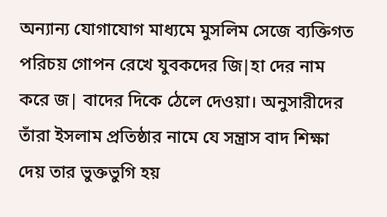অন্যান্য যোগাযোগ মাধ্যমে মুসলিম সেজে ব্যক্তিগত পরিচয় গোপন রেখে যুবকদের জি|হা দের নাম করে জ| বাদের দিকে ঠেলে দেওয়া। অনুসারীদের তাঁরা ইসলাম প্রতিষ্ঠার নামে যে সন্ত্রাস বাদ শিক্ষা দেয় তার ভুক্তভুগি হয়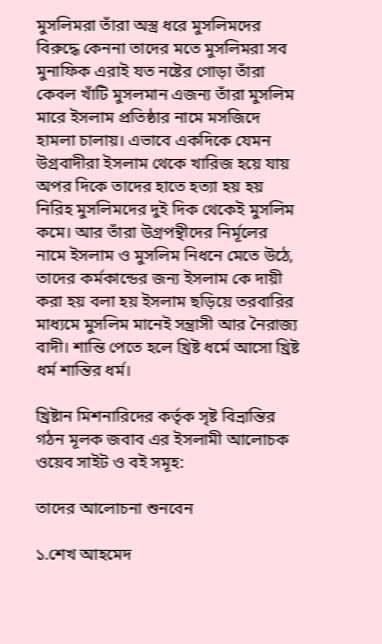মুসলিমরা তাঁরা অস্ত্র ধরে মুসলিমদের বিরুদ্ধে কেননা তাদের মতে মুসলিমরা সব মুনাফিক এরাই যত নষ্টের গোড়া তাঁরা কেবল খাঁটি মুসলমান এজন্য তাঁরা মুসলিম মারে ইসলাম প্রতিষ্ঠার নামে মসজিদে হামলা চালায়। এভাবে একদিকে যেমন উগ্রবাদীরা ইসলাম থেকে খারিজ হয়ে যায় অপর দিকে তাদের হাতে হত্যা হয় হয় নিরিহ মুসলিমদের দুই দিক থেকেই মুসলিম কমে। আর তাঁরা উগ্রপন্থীদের নির্মূলের নামে ইসলাম ও মুসলিম নিধনে মেতে উঠে, তাদের কর্মকান্ডের জন্য ইসলাম কে দায়ী করা হয় বলা হয় ইসলাম ছড়িয়ে তরবারির মাধ্যমে মুসলিম মানেই সন্ত্রাসী আর নৈরাজ্য বাদী। শান্তি পেতে হলে খ্রিষ্ট ধর্মে আসো খ্রিষ্ট ধর্ম শান্তির ধর্ম।

খ্রিষ্টান মিশনারিদের কর্তৃক সৃষ্ট বিভ্রান্তির গঠন মূলক জবাব এর ইসলামী আলোচক ওয়েব সাইট ও বই সমূহ:

তাদের আলোচনা শুনবেন

১.শেখ আহমেদ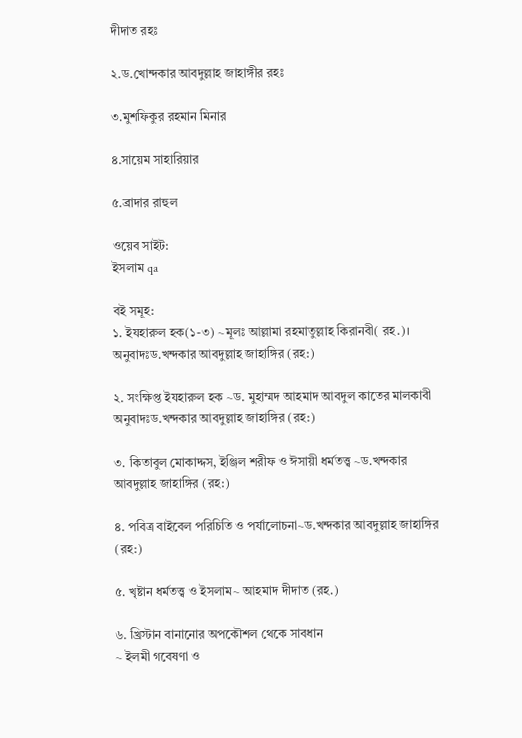দীদাত রহঃ

২.ড.খোন্দকার আবদুল্লাহ জাহাঙ্গীর রহঃ

৩.মুশফিকুর রহমান মিনার

৪.সায়েম সাহারিয়ার

৫.ব্রাদার রাহুল

ওয়েব সাইট:
ইসলাম qa

বই সমূহ:
১. ইযহারুল হক(১-৩) ~মূলঃ আল্লামা রহমাতুল্লাহ কিরানবী( রহ.)। অনুবাদঃড.খন্দকার আবদুল্লাহ জাহাঙ্গির (রহ:)

২. সংক্ষিপ্ত ইযহারুল হক ~ড. মুহাম্মদ আহমাদ আবদুল কাতের মালকাবী
অনুবাদঃড.খন্দকার আবদুল্লাহ জাহাঙ্গির (রহ:)

৩. কিতাবুল মোকাদ্দস, ইঞ্জিল শরীফ ও ঈসায়ী ধর্মতত্ত্ব ~ড.খন্দকার আবদুল্লাহ জাহাঙ্গির (রহ:)

৪. পবিত্র বাইবেল পরিচিতি ও পর্যালোচনা~ড.খন্দকার আবদুল্লাহ জাহাঙ্গির (রহ:)

৫. খৃষ্টান ধর্মতত্ত্ব ও ইসলাম~ আহমাদ দীদাত (রহ.)

৬. খ্রিস্টান বানানোর অপকৌশল থেকে সাবধান
~ ইলমী গবেষণা ও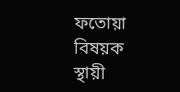ফতোয়া বিষয়ক স্থায়ী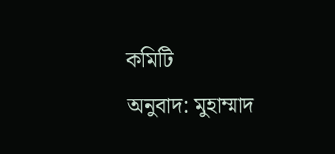কমিটি
অনুবাদ: মুহাম্মাদ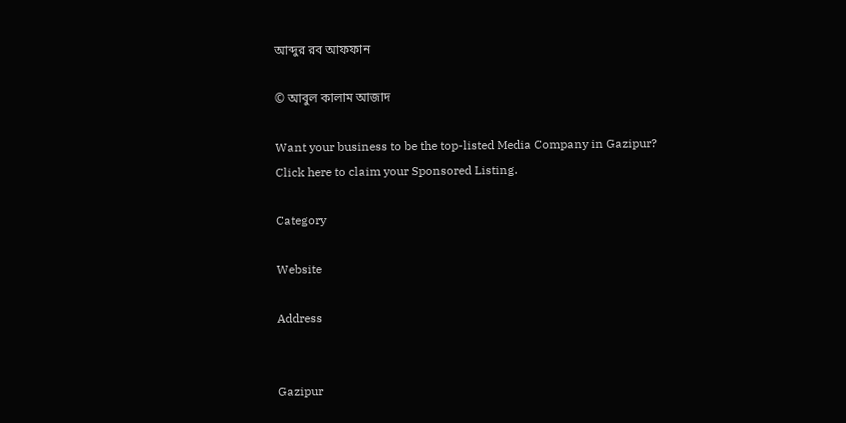আব্দুর রব আফফান

© আবুল কালাম আজাদ

Want your business to be the top-listed Media Company in Gazipur?
Click here to claim your Sponsored Listing.

Category

Website

Address


Gazipur